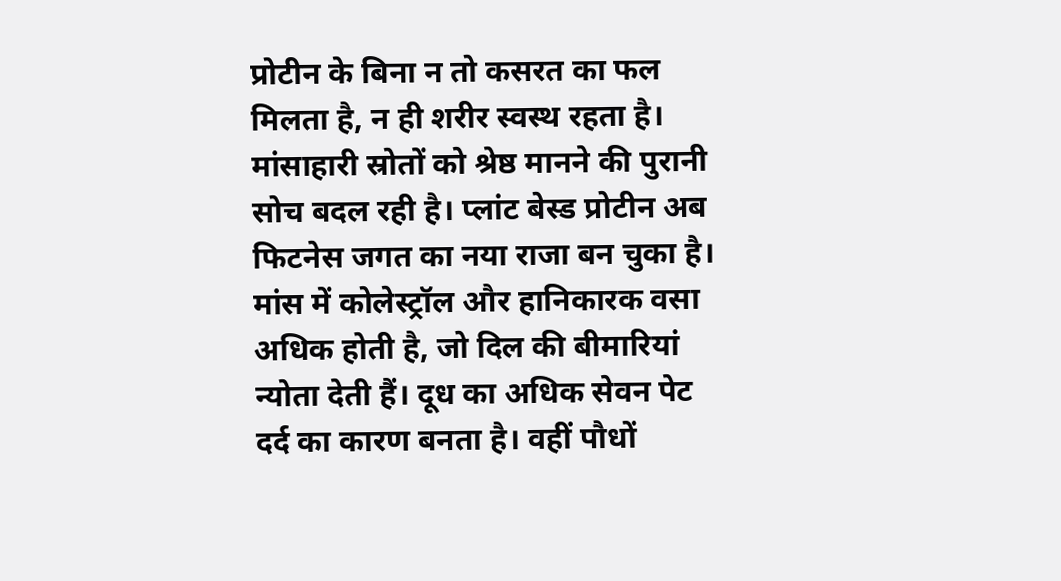प्रोटीन के बिना न तो कसरत का फल मिलता है, न ही शरीर स्वस्थ रहता है। मांसाहारी स्रोतों को श्रेष्ठ मानने की पुरानी सोच बदल रही है। प्लांट बेस्ड प्रोटीन अब फिटनेस जगत का नया राजा बन चुका है।
मांस में कोलेस्ट्रॉल और हानिकारक वसा अधिक होती है, जो दिल की बीमारियां न्योता देती हैं। दूध का अधिक सेवन पेट दर्द का कारण बनता है। वहीं पौधों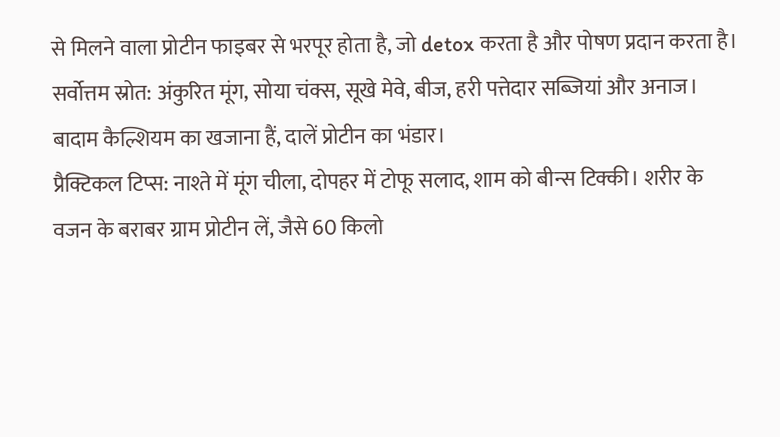से मिलने वाला प्रोटीन फाइबर से भरपूर होता है, जो detox करता है और पोषण प्रदान करता है।
सर्वोत्तम स्रोत: अंकुरित मूंग, सोया चंक्स, सूखे मेवे, बीज, हरी पत्तेदार सब्जियां और अनाज। बादाम कैल्शियम का खजाना हैं, दालें प्रोटीन का भंडार।
प्रैक्टिकल टिप्स: नाश्ते में मूंग चीला, दोपहर में टोफू सलाद, शाम को बीन्स टिक्की। शरीर के वजन के बराबर ग्राम प्रोटीन लें, जैसे 60 किलो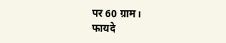पर 60 ग्राम।
फायदे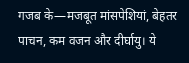गजब के—मजबूत मांसपेशियां, बेहतर पाचन, कम वजन और दीर्घायु। ये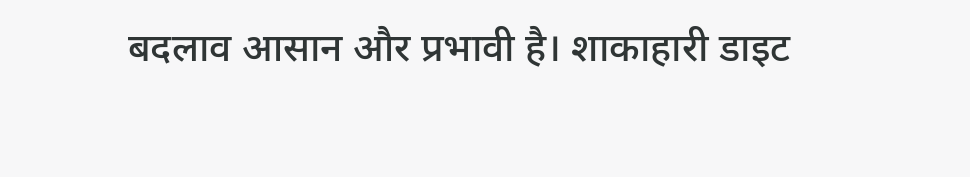बदलाव आसान और प्रभावी है। शाकाहारी डाइट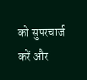को सुपरचार्ज करें और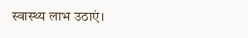स्वास्थ्य लाभ उठाएं।